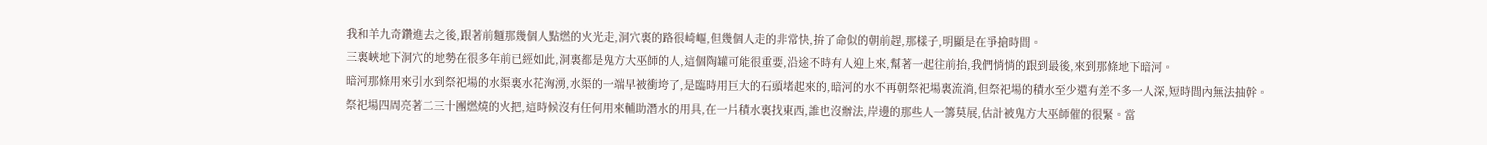我和羊九奇鑽進去之後,跟著前麵那幾個人點燃的火光走,洞穴裏的路很崎嶇,但幾個人走的非常快,拚了命似的朝前趕,那樣子,明顯是在爭搶時間。
三裏峽地下洞穴的地勢在很多年前已經如此,洞裏都是鬼方大巫師的人,這個陶罐可能很重要,沿途不時有人迎上來,幫著一起往前抬,我們悄悄的跟到最後,來到那條地下暗河。
暗河那條用來引水到祭祀場的水渠裏水花洶湧,水渠的一端早被衝垮了,是臨時用巨大的石頭堵起來的,暗河的水不再朝祭祀場裏流淌,但祭祀場的積水至少還有差不多一人深,短時間內無法抽幹。
祭祀場四周亮著二三十團燃燒的火把,這時候沒有任何用來輔助潛水的用具,在一片積水裏找東西,誰也沒辦法,岸邊的那些人一籌莫展,估計被鬼方大巫師催的很緊。當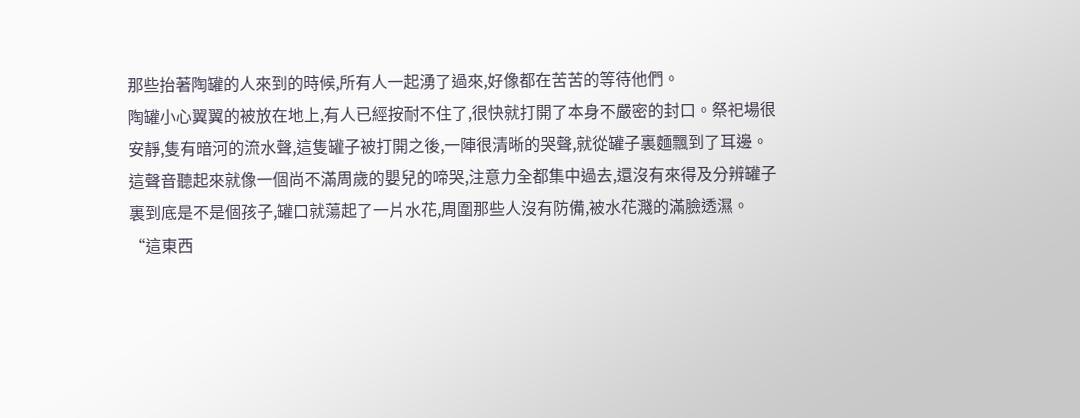那些抬著陶罐的人來到的時候,所有人一起湧了過來,好像都在苦苦的等待他們。
陶罐小心翼翼的被放在地上,有人已經按耐不住了,很快就打開了本身不嚴密的封口。祭祀場很安靜,隻有暗河的流水聲,這隻罐子被打開之後,一陣很清晰的哭聲,就從罐子裏麵飄到了耳邊。
這聲音聽起來就像一個尚不滿周歲的嬰兒的啼哭,注意力全都集中過去,還沒有來得及分辨罐子裏到底是不是個孩子,罐口就蕩起了一片水花,周圍那些人沒有防備,被水花濺的滿臉透濕。
“這東西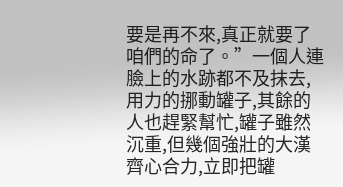要是再不來,真正就要了咱們的命了。”一個人連臉上的水跡都不及抹去,用力的挪動罐子,其餘的人也趕緊幫忙,罐子雖然沉重,但幾個強壯的大漢齊心合力,立即把罐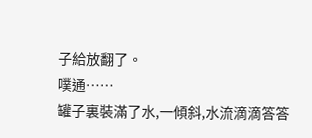子給放翻了。
噗通……
罐子裏裝滿了水,一傾斜,水流滴滴答答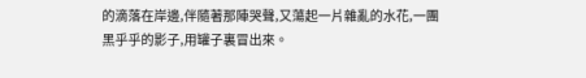的滴落在岸邊,伴隨著那陣哭聲,又蕩起一片雜亂的水花,一團黑乎乎的影子,用罐子裏冒出來。